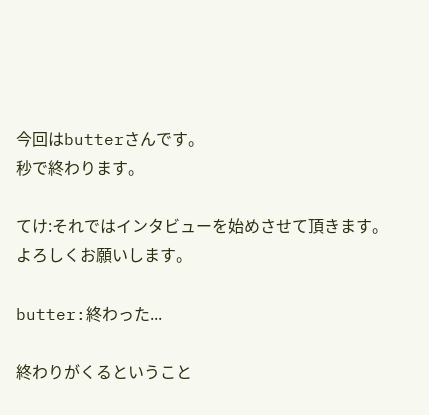今回はbutterさんです。
秒で終わります。

てけ:それではインタビューを始めさせて頂きます。よろしくお願いします。

butter:終わった...

終わりがくるということ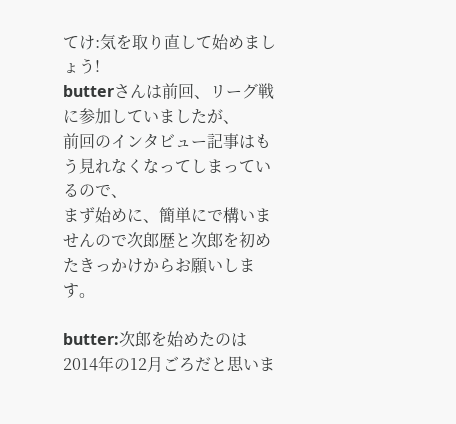てけ:気を取り直して始めましょう!
butterさんは前回、リーグ戦に参加していましたが、
前回のインタビュー記事はもう見れなくなってしまっているので、
まず始めに、簡単にで構いませんので次郎歴と次郎を初めたきっかけからお願いします。

butter:次郎を始めたのは2014年の12月ごろだと思いま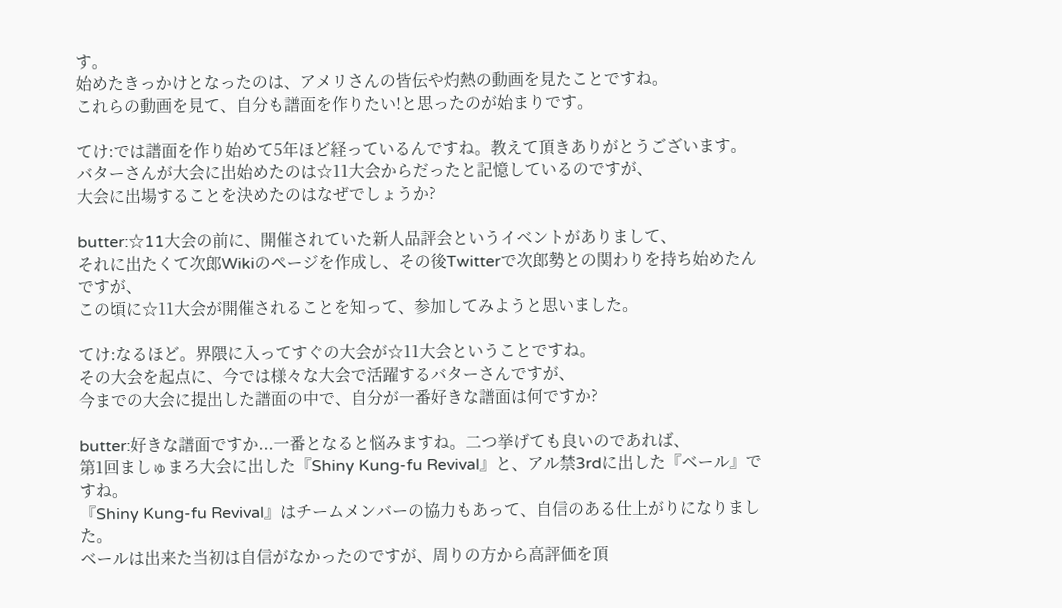す。
始めたきっかけとなったのは、アメリさんの皆伝や灼熱の動画を見たことですね。
これらの動画を見て、自分も譜面を作りたい!と思ったのが始まりです。

てけ:では譜面を作り始めて5年ほど経っているんですね。教えて頂きありがとうございます。
バターさんが大会に出始めたのは☆11大会からだったと記憶しているのですが、
大会に出場することを決めたのはなぜでしょうか?

butter:☆11大会の前に、開催されていた新人品評会というイベントがありまして、
それに出たくて次郎Wikiのページを作成し、その後Twitterで次郎勢との関わりを持ち始めたんですが、
この頃に☆11大会が開催されることを知って、参加してみようと思いました。

てけ:なるほど。界隈に入ってすぐの大会が☆11大会ということですね。
その大会を起点に、今では様々な大会で活躍するバターさんですが、
今までの大会に提出した譜面の中で、自分が一番好きな譜面は何ですか?

butter:好きな譜面ですか...一番となると悩みますね。二つ挙げても良いのであれば、
第1回ましゅまろ大会に出した『Shiny Kung-fu Revival』と、アル禁3rdに出した『ベール』ですね。
『Shiny Kung-fu Revival』はチームメンバーの協力もあって、自信のある仕上がりになりました。
ベールは出来た当初は自信がなかったのですが、周りの方から高評価を頂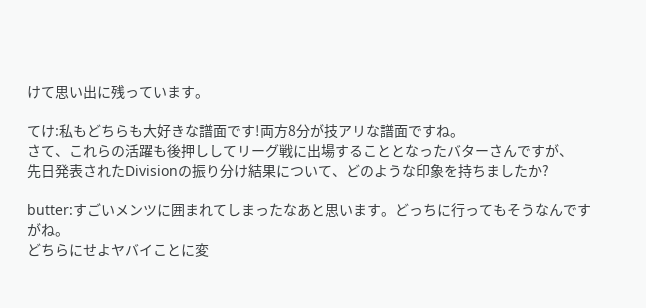けて思い出に残っています。

てけ:私もどちらも大好きな譜面です!両方8分が技アリな譜面ですね。
さて、これらの活躍も後押ししてリーグ戦に出場することとなったバターさんですが、
先日発表されたDivisionの振り分け結果について、どのような印象を持ちましたか?

butter:すごいメンツに囲まれてしまったなあと思います。どっちに行ってもそうなんですがね。
どちらにせよヤバイことに変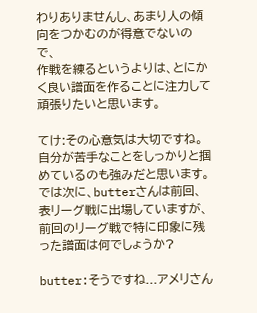わりありませんし、あまり人の傾向をつかむのが得意でないので、
作戦を練るというよりは、とにかく良い譜面を作ることに注力して頑張りたいと思います。

てけ:その心意気は大切ですね。自分が苦手なことをしっかりと掴めているのも強みだと思います。
では次に、butterさんは前回、表リーグ戦に出場していますが、
前回のリーグ戦で特に印象に残った譜面は何でしょうか?

butter:そうですね...アメリさん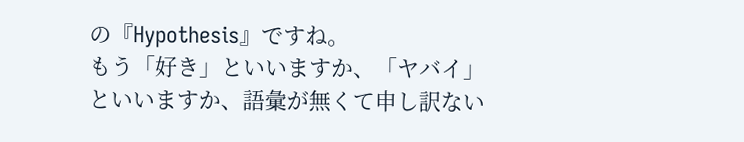の『Hypothesis』ですね。
もう「好き」といいますか、「ヤバイ」といいますか、語彙が無くて申し訳ない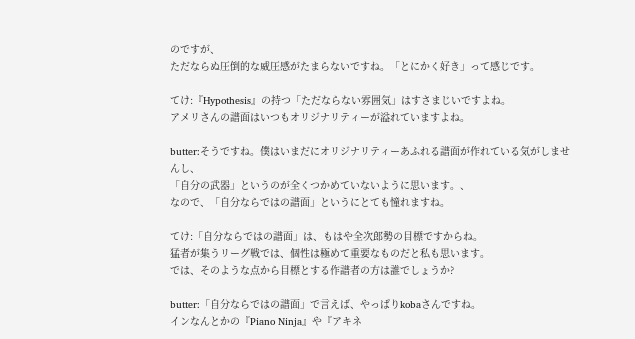のですが、
ただならぬ圧倒的な威圧感がたまらないですね。「とにかく好き」って感じです。

てけ:『Hypothesis』の持つ「ただならない雰囲気」はすさまじいですよね。
アメリさんの譜面はいつもオリジナリティーが溢れていますよね。

butter:そうですね。僕はいまだにオリジナリティーあふれる譜面が作れている気がしませんし、
「自分の武器」というのが全くつかめていないように思います。、
なので、「自分ならではの譜面」というにとても憧れますね。

てけ:「自分ならではの譜面」は、もはや全次郎勢の目標ですからね。
猛者が集うリーグ戦では、個性は極めて重要なものだと私も思います。
では、そのような点から目標とする作譜者の方は誰でしょうか?

butter:「自分ならではの譜面」で言えば、やっぱりkobaさんですね。
インなんとかの『Piano Ninja』や『アキネ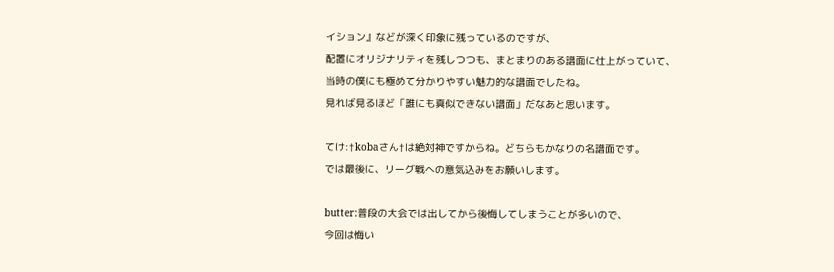イション』などが深く印象に残っているのですが、
配置にオリジナリティを残しつつも、まとまりのある譜面に仕上がっていて、
当時の僕にも極めて分かりやすい魅力的な譜面でしたね。
見れば見るほど「誰にも真似できない譜面」だなあと思います。

てけ:†kobaさん†は絶対神ですからね。どちらもかなりの名譜面です。
では最後に、リーグ戦への意気込みをお願いします。

butter:普段の大会では出してから後悔してしまうことが多いので、
今回は悔い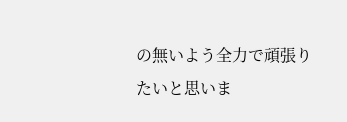の無いよう全力で頑張りたいと思いま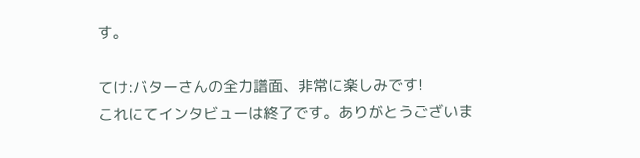す。

てけ:バターさんの全力譜面、非常に楽しみです!
これにてインタビューは終了です。ありがとうございま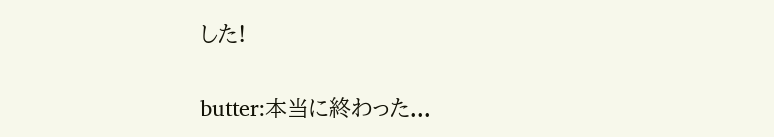した!

butter:本当に終わった...